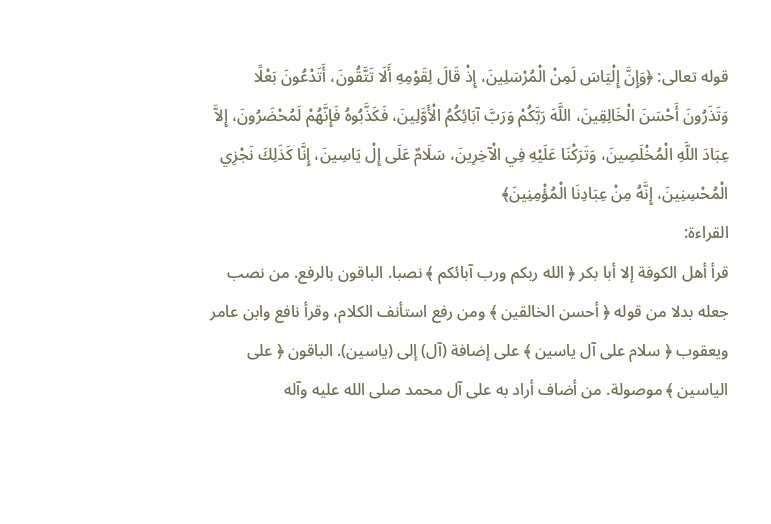قوله تعالى: ﴿وَإِنَّ إِلْيَاسَ لَمِنْ الْمُرْسَلِينَ، إِذْ قَالَ لِقَوْمِهِ أَلَا تَتَّقُونَ، أَتَدْعُونَ بَعْلًا وَتَذَرُونَ أَحْسَنَ الْخَالِقِينَ، اللَّهَ رَبَّكُمْ وَرَبَّ آبَائِكُمُ الْأَوَّلِينَ، فَكَذَّبُوهُ فَإِنَّهُمْ لَمُحْضَرُونَ، إِلاَّ عِبَادَ اللَّهِ الْمُخْلَصِينَ، وَتَرَكْنَا عَلَيْهِ فِي الْآخِرِينَ، سَلَامٌ عَلَى إِلْ يَاسِينَ، إِنَّا كَذَلِكَ نَجْزِي الْمُحْسِنِينَ، إِنَّهُ مِنْ عِبَادِنَا الْمُؤْمِنِينَ﴾
القراءة:
قرأ أهل الكوفة إلا أبا بكر ﴿ الله ربكم ورب آبائكم ﴾ نصبا. الباقون بالرفع. من نصب جعله بدلا من قوله ﴿ أحسن الخالقين ﴾ ومن رفع استأنف الكلام، وقرأ نافع وابن عامر ويعقوب ﴿ سلام على آل ياسين ﴾ على إضافة (آل) إلى (ياسين). الباقون ﴿ على الياسين ﴾ موصولة. من أضاف أراد به على آل محمد صلى الله عليه وآله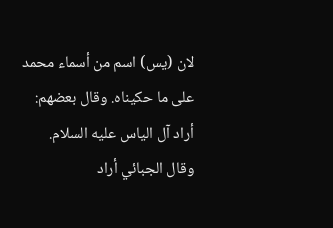لان (يس) اسم من أسماء محمد على ما حكيناه. وقال بعضهم: أراد آل الياس عليه السلام. وقال الجبائي أراد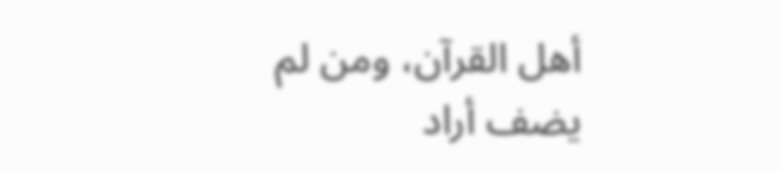أهل القرآن، ومن لم يضف أراد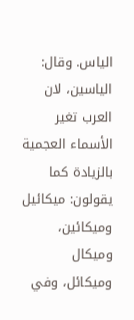الياس. وقال: الياسين، لان العرب تغير الأسماء العجمية بالزيادة كما يقولون: ميكائيل وميكائين، وميكال وميكائل، وفي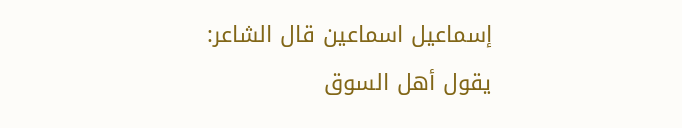إسماعيل اسماعين قال الشاعر:
يقول أهل السوق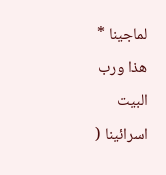لماجينا * هذا ورب البيت اسرائينا (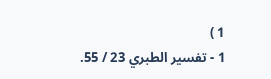1 )
1 - تفسير الطبري 23 / 55.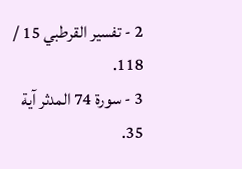2 - تفسير القرطبي 15 / 118.
3 - سورة 74 المدثر آية 35.